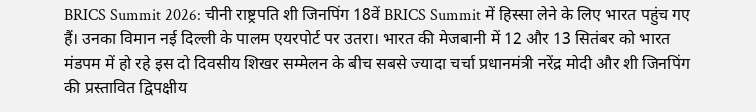BRICS Summit 2026: चीनी राष्ट्रपति शी जिनपिंग 18वें BRICS Summit में हिस्सा लेने के लिए भारत पहुंच गए हैं। उनका विमान नई दिल्ली के पालम एयरपोर्ट पर उतरा। भारत की मेजबानी में 12 और 13 सितंबर को भारत मंडपम में हो रहे इस दो दिवसीय शिखर सम्मेलन के बीच सबसे ज्यादा चर्चा प्रधानमंत्री नरेंद्र मोदी और शी जिनपिंग की प्रस्तावित द्विपक्षीय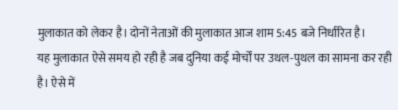मुलाकात को लेकर है। दोनों नेताओं की मुलाकात आज शाम 5:45 बजे निर्धारित है।
यह मुलाकात ऐसे समय हो रही है जब दुनिया कई मोर्चों पर उथल-पुथल का सामना कर रही है। ऐसे में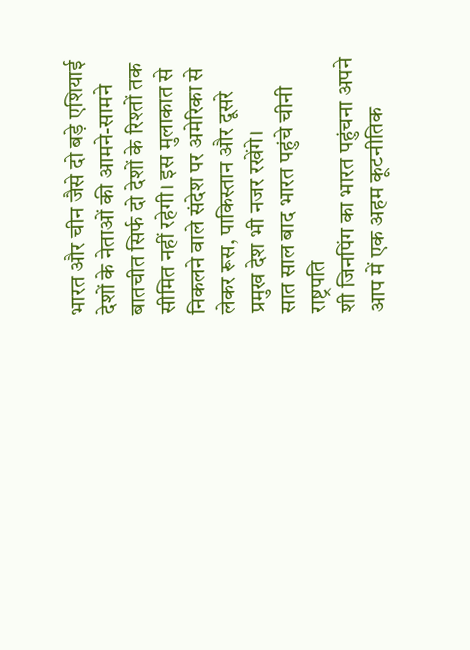भारत और चीन जैसे दो बड़े एशियाई देशों के नेताओं की आमने-सामने बातचीत सिर्फ दो देशों के रिश्तों तक सीमित नहीं रहेगी। इस मुलाकात से निकलने वाले संदेश पर अमेरिका से लेकर रूस, पाकिस्तान और दूसरे प्रमुख देश भी नजर रखेंगे।
सात साल बाद भारत पहुंचे चीनी राष्ट्रपति
शी जिनपिंग का भारत पहुंचना अपने आप में एक अहम कूटनीतिक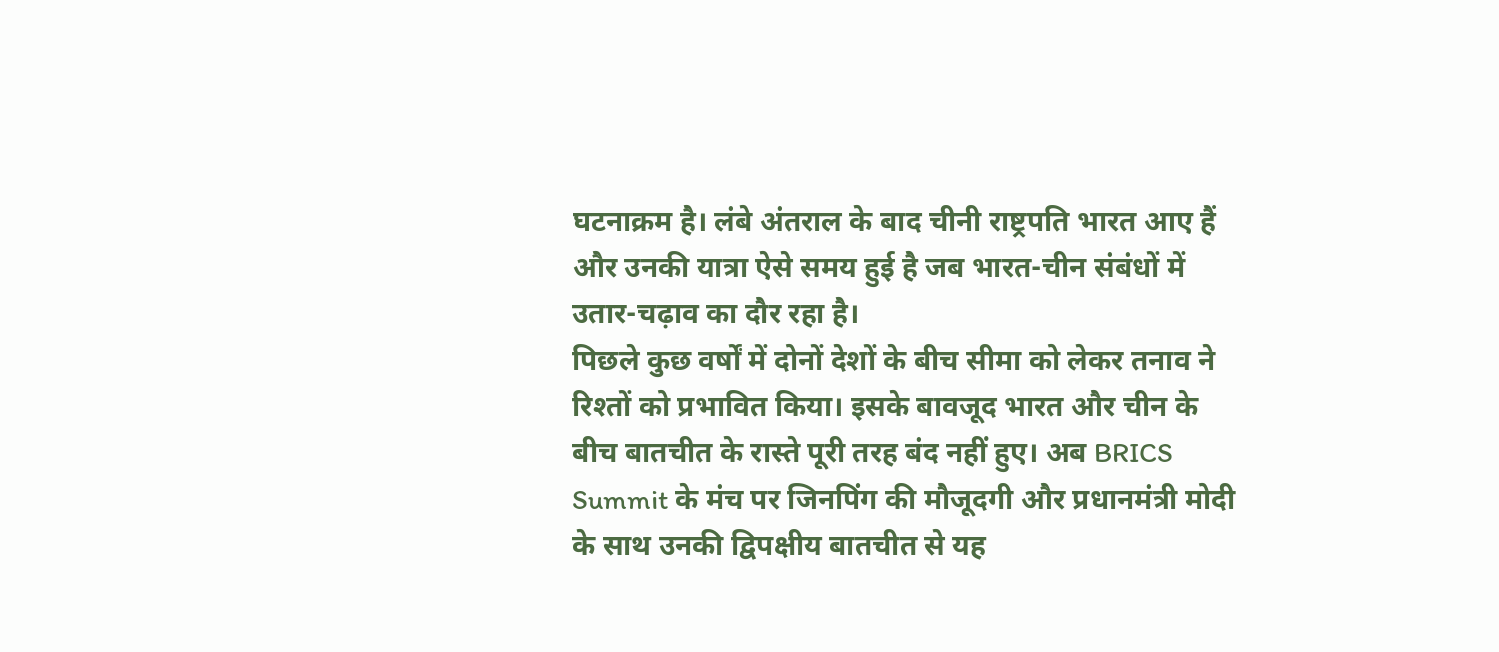घटनाक्रम है। लंबे अंतराल के बाद चीनी राष्ट्रपति भारत आए हैं और उनकी यात्रा ऐसे समय हुई है जब भारत-चीन संबंधों में उतार-चढ़ाव का दौर रहा है।
पिछले कुछ वर्षों में दोनों देशों के बीच सीमा को लेकर तनाव ने रिश्तों को प्रभावित किया। इसके बावजूद भारत और चीन के बीच बातचीत के रास्ते पूरी तरह बंद नहीं हुए। अब BRICS Summit के मंच पर जिनपिंग की मौजूदगी और प्रधानमंत्री मोदी के साथ उनकी द्विपक्षीय बातचीत से यह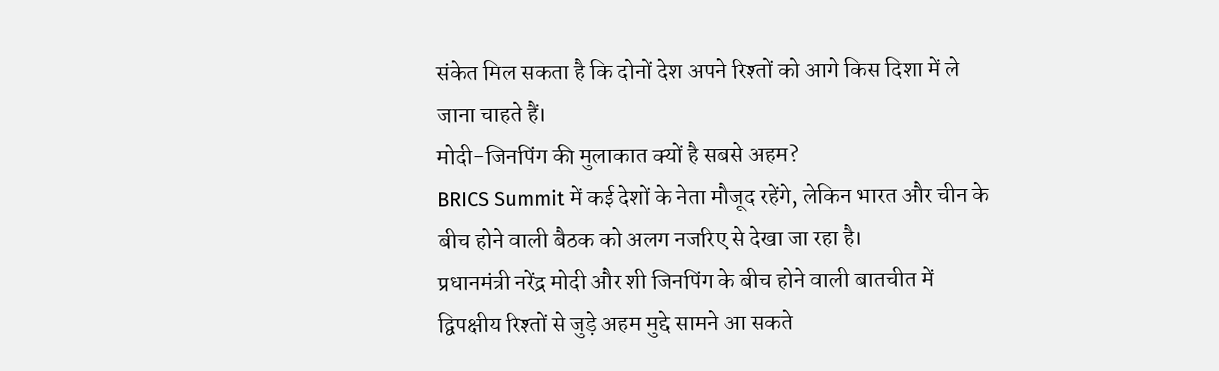संकेत मिल सकता है कि दोनों देश अपने रिश्तों को आगे किस दिशा में ले जाना चाहते हैं।
मोदी-जिनपिंग की मुलाकात क्यों है सबसे अहम?
BRICS Summit में कई देशों के नेता मौजूद रहेंगे, लेकिन भारत और चीन के बीच होने वाली बैठक को अलग नजरिए से देखा जा रहा है।
प्रधानमंत्री नरेंद्र मोदी और शी जिनपिंग के बीच होने वाली बातचीत में द्विपक्षीय रिश्तों से जुड़े अहम मुद्दे सामने आ सकते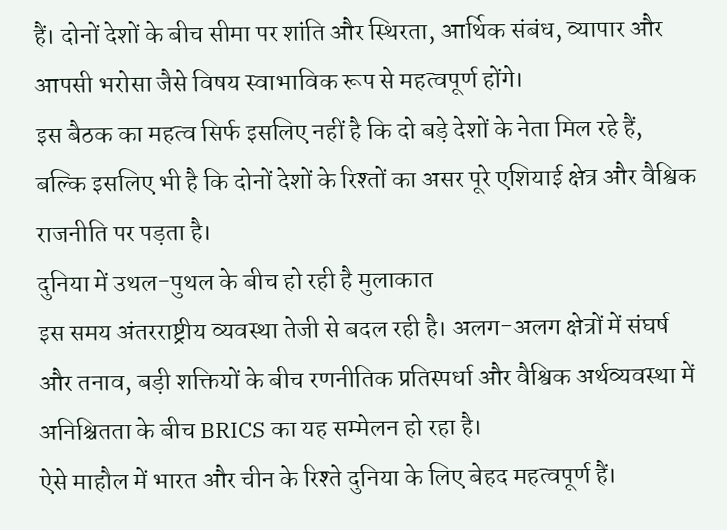हैं। दोनों देशों के बीच सीमा पर शांति और स्थिरता, आर्थिक संबंध, व्यापार और आपसी भरोसा जैसे विषय स्वाभाविक रूप से महत्वपूर्ण होंगे।
इस बैठक का महत्व सिर्फ इसलिए नहीं है कि दो बड़े देशों के नेता मिल रहे हैं, बल्कि इसलिए भी है कि दोनों देशों के रिश्तों का असर पूरे एशियाई क्षेत्र और वैश्विक राजनीति पर पड़ता है।
दुनिया में उथल-पुथल के बीच हो रही है मुलाकात
इस समय अंतरराष्ट्रीय व्यवस्था तेजी से बदल रही है। अलग-अलग क्षेत्रों में संघर्ष और तनाव, बड़ी शक्तियों के बीच रणनीतिक प्रतिस्पर्धा और वैश्विक अर्थव्यवस्था में अनिश्चितता के बीच BRICS का यह सम्मेलन हो रहा है।
ऐसे माहौल में भारत और चीन के रिश्ते दुनिया के लिए बेहद महत्वपूर्ण हैं।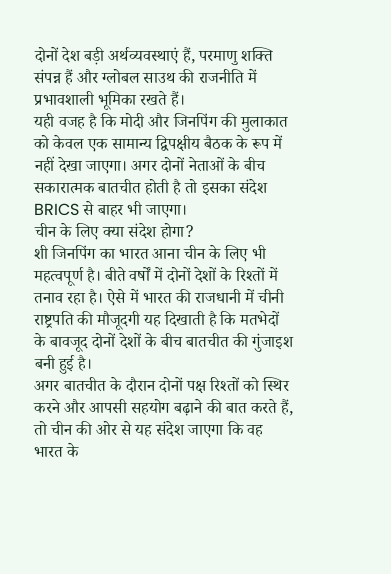दोनों देश बड़ी अर्थव्यवस्थाएं हैं, परमाणु शक्ति संपन्न हैं और ग्लोबल साउथ की राजनीति में प्रभावशाली भूमिका रखते हैं।
यही वजह है कि मोदी और जिनपिंग की मुलाकात को केवल एक सामान्य द्विपक्षीय बैठक के रूप में नहीं देखा जाएगा। अगर दोनों नेताओं के बीच सकारात्मक बातचीत होती है तो इसका संदेश BRICS से बाहर भी जाएगा।
चीन के लिए क्या संदेश होगा?
शी जिनपिंग का भारत आना चीन के लिए भी महत्वपूर्ण है। बीते वर्षों में दोनों देशों के रिश्तों में तनाव रहा है। ऐसे में भारत की राजधानी में चीनी राष्ट्रपति की मौजूदगी यह दिखाती है कि मतभेदों के बावजूद दोनों देशों के बीच बातचीत की गुंजाइश बनी हुई है।
अगर बातचीत के दौरान दोनों पक्ष रिश्तों को स्थिर करने और आपसी सहयोग बढ़ाने की बात करते हैं, तो चीन की ओर से यह संदेश जाएगा कि वह भारत के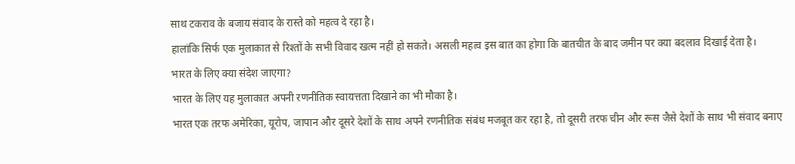साथ टकराव के बजाय संवाद के रास्ते को महत्व दे रहा है।
हालांकि सिर्फ एक मुलाकात से रिश्तों के सभी विवाद खत्म नहीं हो सकते। असली महत्व इस बात का होगा कि बातचीत के बाद जमीन पर क्या बदलाव दिखाई देता है।
भारत के लिए क्या संदेश जाएगा?
भारत के लिए यह मुलाकात अपनी रणनीतिक स्वायत्तता दिखाने का भी मौका है।
भारत एक तरफ अमेरिका, यूरोप, जापान और दूसरे देशों के साथ अपने रणनीतिक संबंध मजबूत कर रहा है, तो दूसरी तरफ चीन और रूस जैसे देशों के साथ भी संवाद बनाए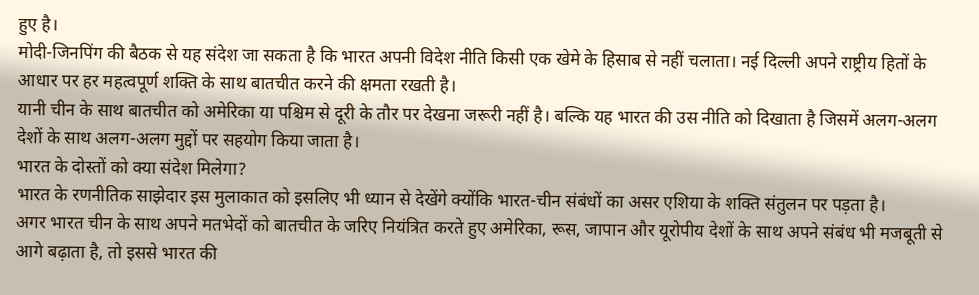हुए है।
मोदी-जिनपिंग की बैठक से यह संदेश जा सकता है कि भारत अपनी विदेश नीति किसी एक खेमे के हिसाब से नहीं चलाता। नई दिल्ली अपने राष्ट्रीय हितों के आधार पर हर महत्वपूर्ण शक्ति के साथ बातचीत करने की क्षमता रखती है।
यानी चीन के साथ बातचीत को अमेरिका या पश्चिम से दूरी के तौर पर देखना जरूरी नहीं है। बल्कि यह भारत की उस नीति को दिखाता है जिसमें अलग-अलग देशों के साथ अलग-अलग मुद्दों पर सहयोग किया जाता है।
भारत के दोस्तों को क्या संदेश मिलेगा?
भारत के रणनीतिक साझेदार इस मुलाकात को इसलिए भी ध्यान से देखेंगे क्योंकि भारत-चीन संबंधों का असर एशिया के शक्ति संतुलन पर पड़ता है।
अगर भारत चीन के साथ अपने मतभेदों को बातचीत के जरिए नियंत्रित करते हुए अमेरिका, रूस, जापान और यूरोपीय देशों के साथ अपने संबंध भी मजबूती से आगे बढ़ाता है, तो इससे भारत की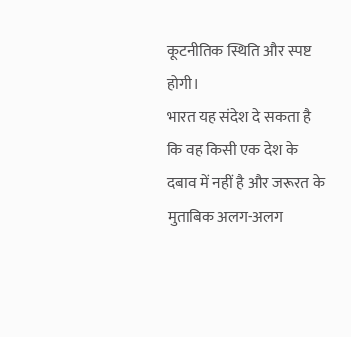कूटनीतिक स्थिति और स्पष्ट होगी।
भारत यह संदेश दे सकता है कि वह किसी एक देश के दबाव में नहीं है और जरूरत के मुताबिक अलग-अलग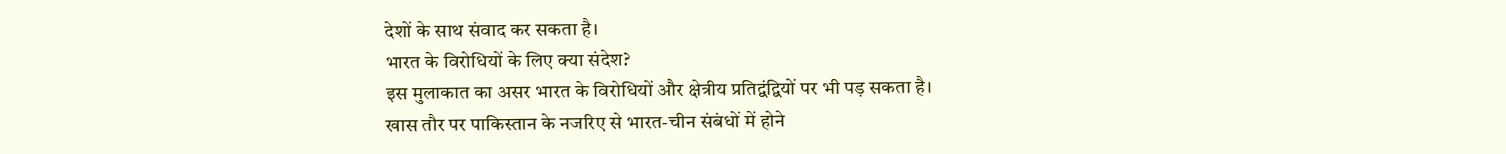देशों के साथ संवाद कर सकता है।
भारत के विरोधियों के लिए क्या संदेश?
इस मुलाकात का असर भारत के विरोधियों और क्षेत्रीय प्रतिद्वंद्वियों पर भी पड़ सकता है।
खास तौर पर पाकिस्तान के नजरिए से भारत-चीन संबंधों में होने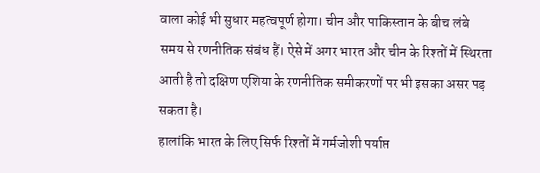वाला कोई भी सुधार महत्वपूर्ण होगा। चीन और पाकिस्तान के बीच लंबे समय से रणनीतिक संबंध हैं। ऐसे में अगर भारत और चीन के रिश्तों में स्थिरता आती है तो दक्षिण एशिया के रणनीतिक समीकरणों पर भी इसका असर पड़ सकता है।
हालांकि भारत के लिए सिर्फ रिश्तों में गर्मजोशी पर्याप्त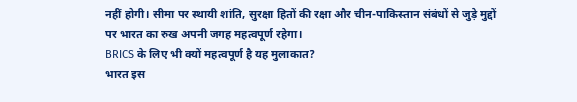नहीं होगी। सीमा पर स्थायी शांति, सुरक्षा हितों की रक्षा और चीन-पाकिस्तान संबंधों से जुड़े मुद्दों पर भारत का रुख अपनी जगह महत्वपूर्ण रहेगा।
BRICS के लिए भी क्यों महत्वपूर्ण है यह मुलाकात?
भारत इस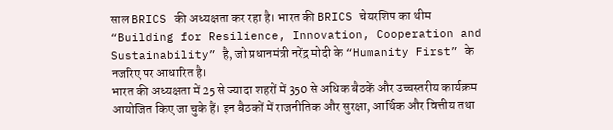साल BRICS की अध्यक्षता कर रहा है। भारत की BRICS चेयरशिप का थीम “Building for Resilience, Innovation, Cooperation and Sustainability” है, जो प्रधानमंत्री नरेंद्र मोदी के “Humanity First” के नजरिए पर आधारित है।
भारत की अध्यक्षता में 25 से ज्यादा शहरों में 350 से अधिक बैठकें और उच्चस्तरीय कार्यक्रम आयोजित किए जा चुके हैं। इन बैठकों में राजनीतिक और सुरक्षा, आर्थिक और वित्तीय तथा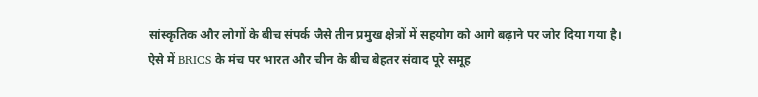सांस्कृतिक और लोगों के बीच संपर्क जैसे तीन प्रमुख क्षेत्रों में सहयोग को आगे बढ़ाने पर जोर दिया गया है।
ऐसे में BRICS के मंच पर भारत और चीन के बीच बेहतर संवाद पूरे समूह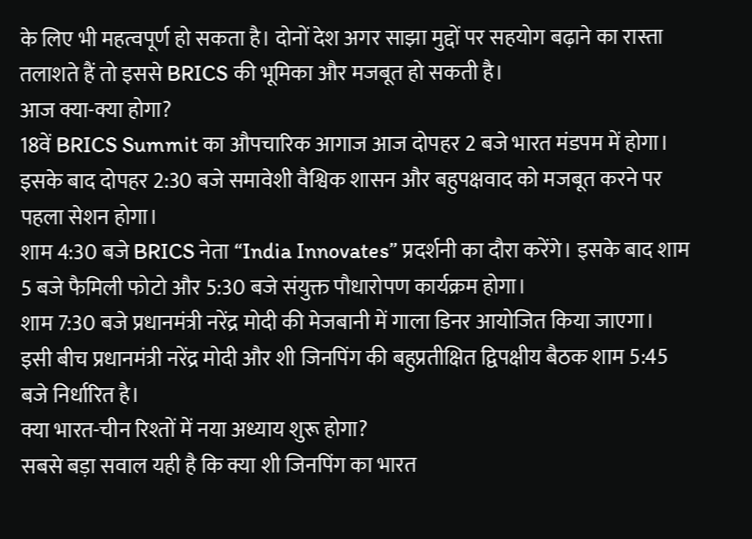के लिए भी महत्वपूर्ण हो सकता है। दोनों देश अगर साझा मुद्दों पर सहयोग बढ़ाने का रास्ता तलाशते हैं तो इससे BRICS की भूमिका और मजबूत हो सकती है।
आज क्या-क्या होगा?
18वें BRICS Summit का औपचारिक आगाज आज दोपहर 2 बजे भारत मंडपम में होगा। इसके बाद दोपहर 2:30 बजे समावेशी वैश्विक शासन और बहुपक्षवाद को मजबूत करने पर पहला सेशन होगा।
शाम 4:30 बजे BRICS नेता “India Innovates” प्रदर्शनी का दौरा करेंगे। इसके बाद शाम 5 बजे फैमिली फोटो और 5:30 बजे संयुक्त पौधारोपण कार्यक्रम होगा।
शाम 7:30 बजे प्रधानमंत्री नरेंद्र मोदी की मेजबानी में गाला डिनर आयोजित किया जाएगा।
इसी बीच प्रधानमंत्री नरेंद्र मोदी और शी जिनपिंग की बहुप्रतीक्षित द्विपक्षीय बैठक शाम 5:45 बजे निर्धारित है।
क्या भारत-चीन रिश्तों में नया अध्याय शुरू होगा?
सबसे बड़ा सवाल यही है कि क्या शी जिनपिंग का भारत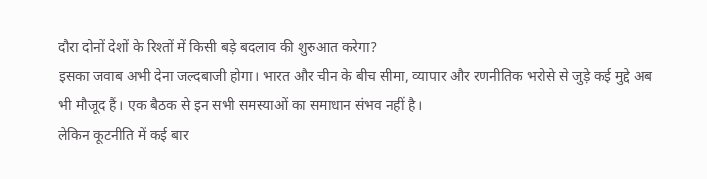दौरा दोनों देशों के रिश्तों में किसी बड़े बदलाव की शुरुआत करेगा?
इसका जवाब अभी देना जल्दबाजी होगा। भारत और चीन के बीच सीमा, व्यापार और रणनीतिक भरोसे से जुड़े कई मुद्दे अब भी मौजूद हैं। एक बैठक से इन सभी समस्याओं का समाधान संभव नहीं है।
लेकिन कूटनीति में कई बार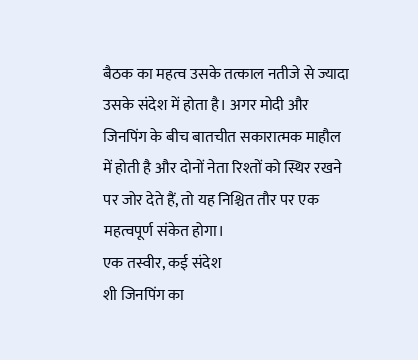बैठक का महत्व उसके तत्काल नतीजे से ज्यादा उसके संदेश में होता है। अगर मोदी और जिनपिंग के बीच बातचीत सकारात्मक माहौल में होती है और दोनों नेता रिश्तों को स्थिर रखने पर जोर देते हैं, तो यह निश्चित तौर पर एक महत्वपूर्ण संकेत होगा।
एक तस्वीर, कई संदेश
शी जिनपिंग का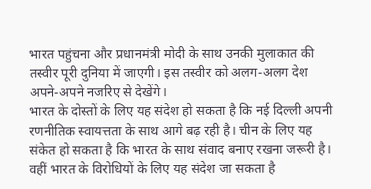भारत पहुंचना और प्रधानमंत्री मोदी के साथ उनकी मुलाकात की तस्वीर पूरी दुनिया में जाएगी। इस तस्वीर को अलग-अलग देश अपने-अपने नजरिए से देखेंगे।
भारत के दोस्तों के लिए यह संदेश हो सकता है कि नई दिल्ली अपनी रणनीतिक स्वायत्तता के साथ आगे बढ़ रही है। चीन के लिए यह संकेत हो सकता है कि भारत के साथ संवाद बनाए रखना जरूरी है। वहीं भारत के विरोधियों के लिए यह संदेश जा सकता है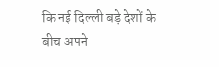कि नई दिल्ली बड़े देशों के बीच अपने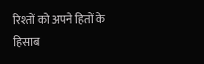रिश्तों को अपने हितों के हिसाब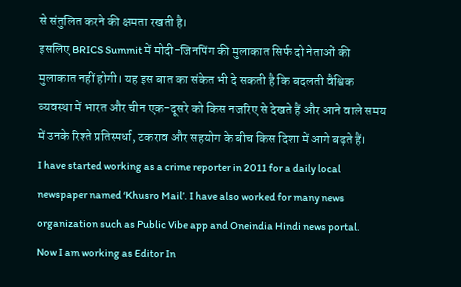से संतुलित करने की क्षमता रखती है।
इसलिए BRICS Summit में मोदी-जिनपिंग की मुलाकात सिर्फ दो नेताओं की मुलाकात नहीं होगी। यह इस बात का संकेत भी दे सकती है कि बदलती वैश्विक व्यवस्था में भारत और चीन एक-दूसरे को किस नजरिए से देखते हैं और आने वाले समय में उनके रिश्ते प्रतिस्पर्धा, टकराव और सहयोग के बीच किस दिशा में आगे बढ़ते हैं।
I have started working as a crime reporter in 2011 for a daily local newspaper named ‘Khusro Mail’. I have also worked for many news organization such as Public Vibe app and Oneindia Hindi news portal. Now I am working as Editor In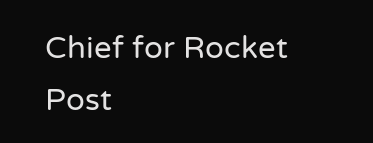Chief for Rocket Post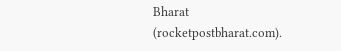Bharat (rocketpostbharat.com).